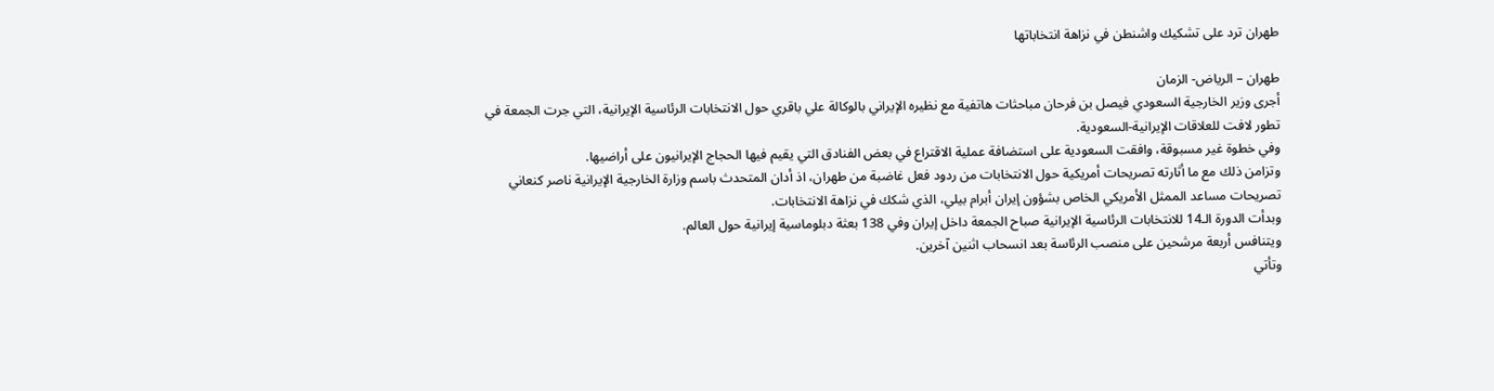طهران ترد على تشكيك واشنطن في نزاهة انتخاباتها

طهران – الرياض- الزمان
أجرى وزير الخارجية السعودي فيصل بن فرحان مباحثات هاتفية مع نظيره الإيراني بالوكالة علي باقري حول الانتخابات الرئاسية الإيرانية، التي جرت الجمعة في تطور لافت للعلاقات الإيرانية-السعودية.
وفي خطوة غير مسبوقة، وافقت السعودية على استضافة عملية الاقتراع في بعض الفنادق التي يقيم فيها الحجاج الإيرانيون على أراضيها.
وتزامن ذلك مع ما أثارته تصريحات أمريكية حول الانتخابات من ردود فعل غاضبة من طهران، اذ أدان المتحدث باسم وزارة الخارجية الإيرانية ناصر كنعاني تصريحات مساعد الممثل الأمريكي الخاص بشؤون إيران أبرام بيلي، الذي شكك في نزاهة الانتخابات.
وبدأت الدورة الـ14 للانتخابات الرئاسية الإيرانية صباح الجمعة داخل إيران وفي 138 بعثة دبلوماسية إيرانية حول العالم.
ويتنافس أربعة مرشحين على منصب الرئاسة بعد انسحاب اثنين آخرين.
وتأتي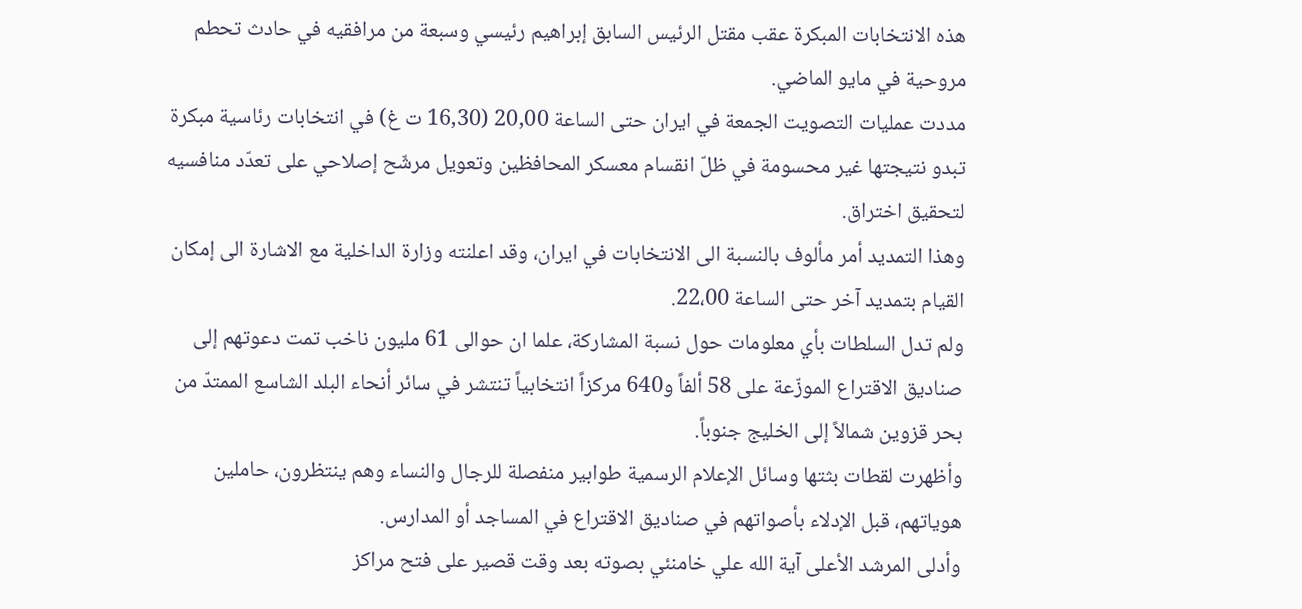هذه الانتخابات المبكرة عقب مقتل الرئيس السابق إبراهيم رئيسي وسبعة من مرافقيه في حادث تحطم مروحية في مايو الماضي.
مددت عمليات التصويت الجمعة في ايران حتى الساعة 20,00 (16,30 ت غ) في انتخابات رئاسية مبكرة تبدو نتيجتها غير محسومة في ظلّ انقسام معسكر المحافظين وتعويل مرشّح إصلاحي على تعدّد منافسيه لتحقيق اختراق.
وهذا التمديد أمر مألوف بالنسبة الى الانتخابات في ايران، وقد اعلنته وزارة الداخلية مع الاشارة الى إمكان القيام بتمديد آخر حتى الساعة 22،00.
ولم تدل السلطات بأي معلومات حول نسبة المشاركة، علما ان حوالى 61 مليون ناخب تمت دعوتهم إلى صناديق الاقتراع الموزّعة على 58 ألفاً و640 مركزاً انتخابياً تنتشر في سائر أنحاء البلد الشاسع الممتدّ من بحر قزوين شمالاً إلى الخليج جنوباً.
وأظهرت لقطات بثتها وسائل الإعلام الرسمية طوابير منفصلة للرجال والنساء وهم ينتظرون، حاملين هوياتهم، قبل الإدلاء بأصواتهم في صناديق الاقتراع في المساجد أو المدارس.
وأدلى المرشد الأعلى آية الله علي خامنئي بصوته بعد وقت قصير على فتح مراكز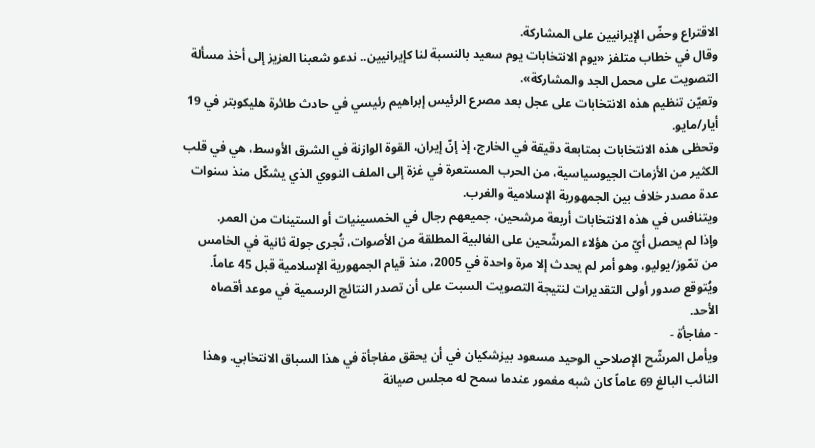الاقتراع وحضّ الإيرانيين على المشاركة.
وقال في خطاب متلفز «يوم الانتخابات يوم سعيد بالنسبة لنا كإيرانيين.. ندعو شعبنا العزيز إلى أخذ مسألة التصويت على محمل الجد والمشاركة».
وتعيّن تنظيم هذه الانتخابات على عجل بعد مصرع الرئيس إبراهيم رئيسي في حادث طائرة هليكوبتر في 19 أيار/مايو.
وتحظى هذه الانتخابات بمتابعة دقيقة في الخارج، إذ إنّ إيران، القوة الوازنة في الشرق الأوسط، هي في قلب الكثير من الأزمات الجيوسياسية، من الحرب المستعرة في غزة إلى الملف النووي الذي يشكّل منذ سنوات عدة مصدر خلاف بين الجمهورية الإسلامية والغرب.
ويتنافس في هذه الانتخابات أربعة مرشحين، جميعهم رجال في الخمسينيات أو الستينات من العمر.
وإذا لم يحصل أيّ من هؤلاء المرشّحين على الغالبية المطلقة من الأصوات، تُجرى جولة ثانية في الخامس من تمّوز/يوليو، وهو أمر لم يحدث إلا مرة واحدة في 2005، منذ قيام الجمهورية الإسلامية قبل 45 عاماً.
ويُتوقع صدور أولى التقديرات لنتيجة التصويت السبت على أن تصدر النتائج الرسمية في موعد أقصاه الأحد.
- مفاجأة -
ويأمل المرشّح الإصلاحي الوحيد مسعود بيزشكيان في أن يحقق مفاجأة في هذا السباق الانتخابي. وهذا النائب البالغ 69 عاماً كان شبه مغمور عندما سمح له مجلس صيانة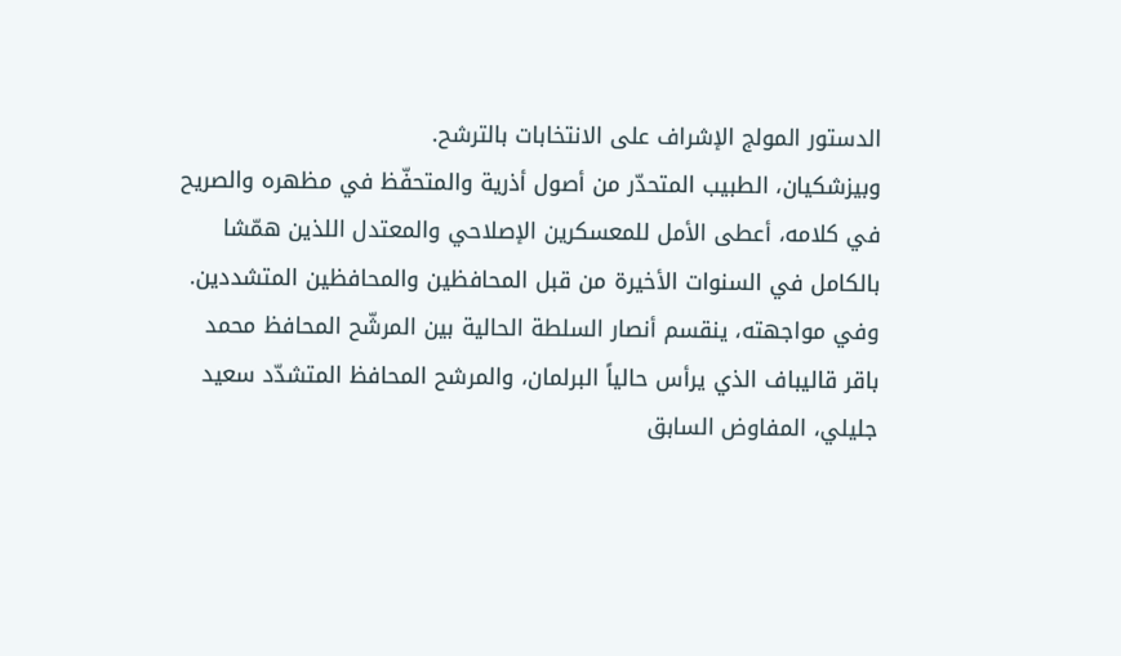الدستور المولج الإشراف على الانتخابات بالترشح.
وبيزشكيان، الطبيب المتحدّر من أصول أذرية والمتحفّظ في مظهره والصريح في كلامه، أعطى الأمل للمعسكرين الإصلاحي والمعتدل اللذين همّشا بالكامل في السنوات الأخيرة من قبل المحافظين والمحافظين المتشددين.
وفي مواجهته، ينقسم أنصار السلطة الحالية بين المرشّح المحافظ محمد باقر قاليباف الذي يرأس حالياً البرلمان، والمرشح المحافظ المتشدّد سعيد جليلي، المفاوض السابق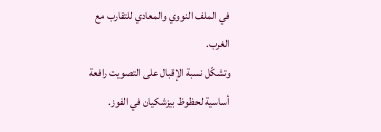في الملف النووي والمعادي للتقارب مع الغرب.
وتشكّل نسبة الإقبال على التصويت رافعة أساسية لحظوظ بيزشكيان في الفوز.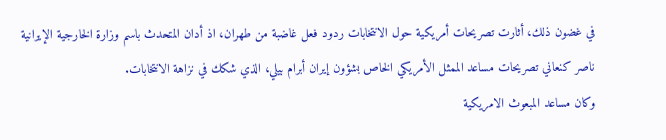في غضون ذلك، أثارت تصريحات أمريكية حول الانتخابات ردود فعل غاضبة من طهران، اذ أدان المتحدث باسم وزارة الخارجية الإيرانية ناصر كنعاني تصريحات مساعد الممثل الأمريكي الخاص بشؤون إيران أبرام بيلي، الذي شكك في نزاهة الانتخابات.
وكان مساعد المبعوث الامريكية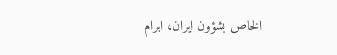الخاص بشؤون ايران، ابرام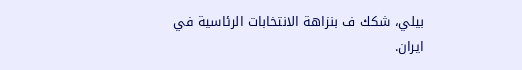بيلي، شكك ف بنزاهة الانتخابات الرئاسية في ايران.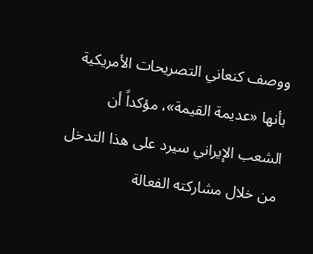ووصف كنعاني التصريحات الأمريكية بأنها «عديمة القيمة»، مؤكداً أن الشعب الإيراني سيرد على هذا التدخل من خلال مشاركته الفعالة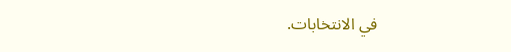في الانتخابات.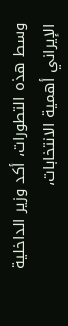وسط هذه التطورات، أكد وزير الداخلية الإيراني أهمية الانتخابات،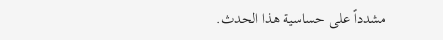مشدداً على حساسية هذا الحدث.